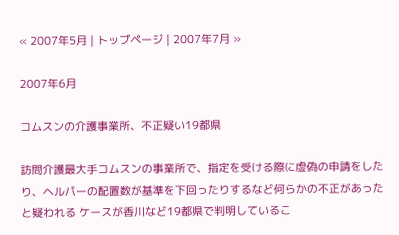« 2007年5月 | トップページ | 2007年7月 »

2007年6月

コムスンの介護事業所、不正疑い19都県

訪問介護最大手コムスンの事業所で、指定を受ける際に虚偽の申請をしたり、ヘルパーの配置数が基準を下回ったりするなど何らかの不正があったと疑われる ケースが香川など19都県で判明しているこ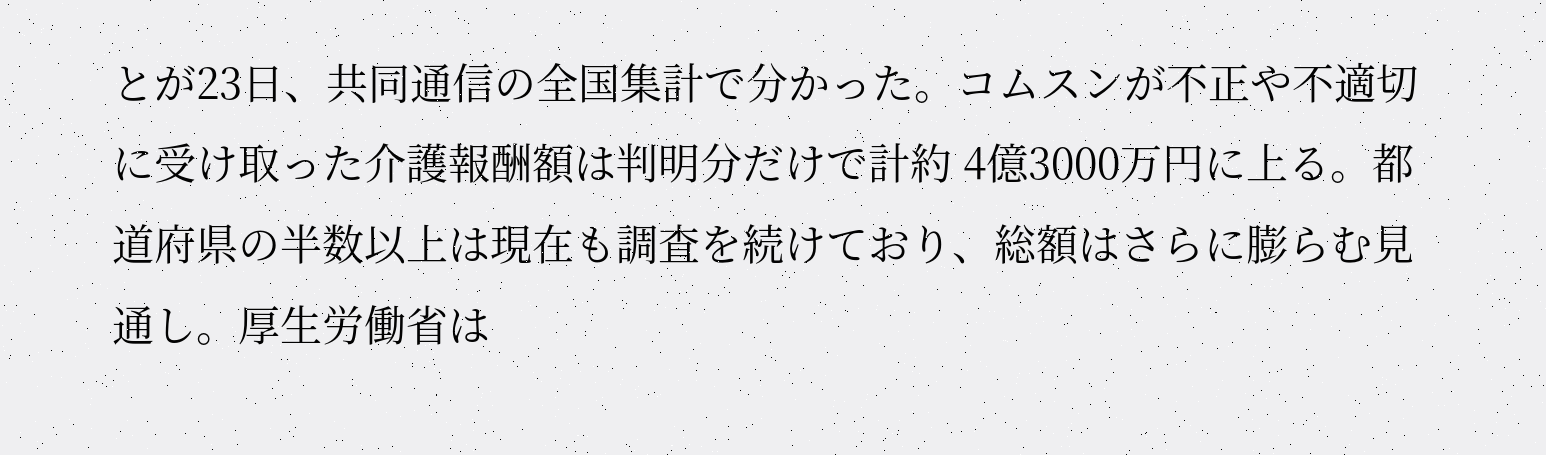とが23日、共同通信の全国集計で分かった。コムスンが不正や不適切に受け取った介護報酬額は判明分だけで計約 4億3000万円に上る。都道府県の半数以上は現在も調査を続けており、総額はさらに膨らむ見通し。厚生労働省は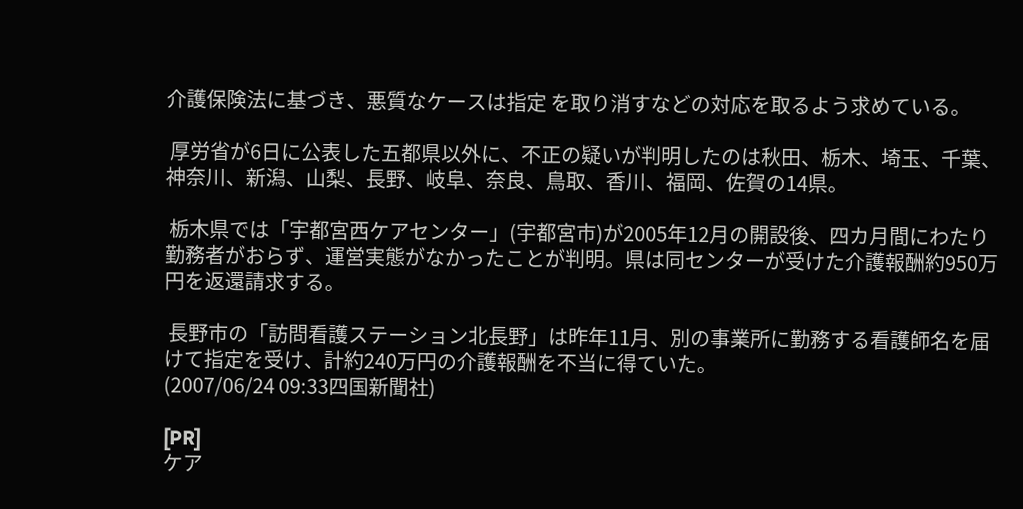介護保険法に基づき、悪質なケースは指定 を取り消すなどの対応を取るよう求めている。

 厚労省が6日に公表した五都県以外に、不正の疑いが判明したのは秋田、栃木、埼玉、千葉、神奈川、新潟、山梨、長野、岐阜、奈良、鳥取、香川、福岡、佐賀の14県。

 栃木県では「宇都宮西ケアセンター」(宇都宮市)が2005年12月の開設後、四カ月間にわたり勤務者がおらず、運営実態がなかったことが判明。県は同センターが受けた介護報酬約950万円を返還請求する。

 長野市の「訪問看護ステーション北長野」は昨年11月、別の事業所に勤務する看護師名を届けて指定を受け、計約240万円の介護報酬を不当に得ていた。
(2007/06/24 09:33四国新聞社)

[PR]
ケア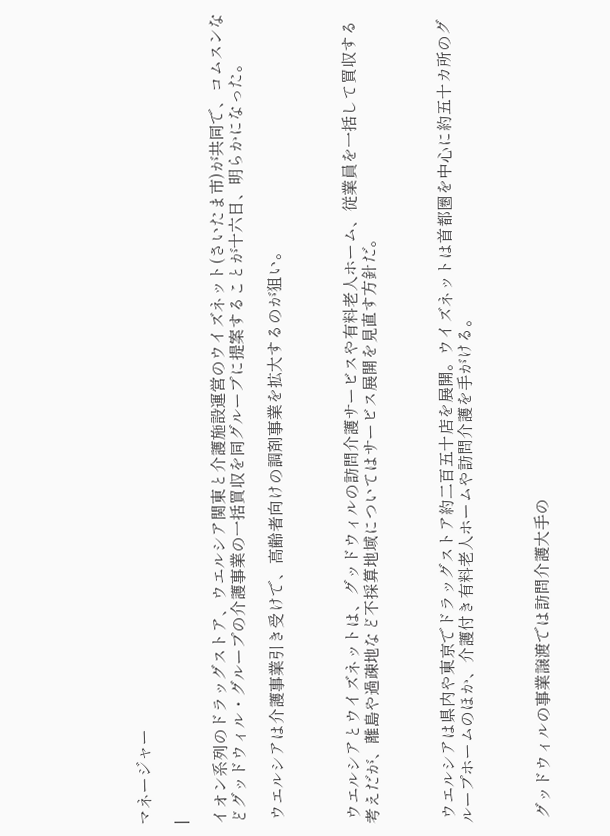マネージャー

|

イオン系列のドラッグストア、ウエルシア関東と介護施設運営のウイズネット(さいたま市)が共同で、コムスンなどグッドウィル・グループの介護事業の一括買収を同グループに提案することが十六日、明らかになった。

 ウエルシアは介護事業引き受けで、高齢者向けの調剤事業を拡大するのが狙い。



 ウエルシアとウイズネットは、グッドウィルの訪問介護サービスや有料老人ホーム、従業員を一括して買収する考えだが、離島や過疎地など不採算地域についてはサービス展開を見直す方針だ。



 ウエルシアは県内や東京でドラッグストア約二百五十店を展開。ウイズネットは首都圏を中心に約五十カ所のグループホームのほか、介護付き有料老人ホームや訪問介護を手がける。



 グッドウィルの事業譲渡では訪問介護大手の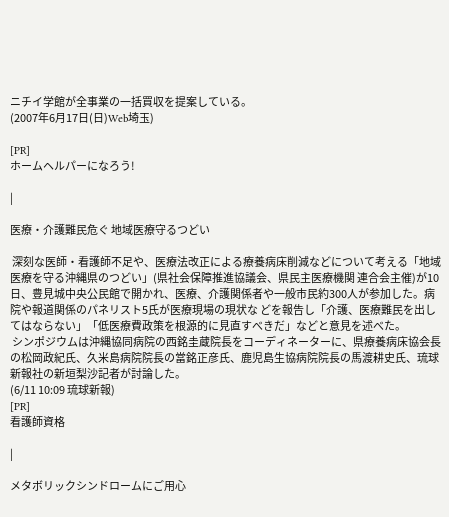ニチイ学館が全事業の一括買収を提案している。
(2007年6月17日(日)Web埼玉)

[PR]
ホームヘルパーになろう!

|

医療・介護難民危ぐ 地域医療守るつどい

 深刻な医師・看護師不足や、医療法改正による療養病床削減などについて考える「地域医療を守る沖縄県のつどい」(県社会保障推進協議会、県民主医療機関 連合会主催)が10日、豊見城中央公民館で開かれ、医療、介護関係者や一般市民約300人が参加した。病院や報道関係のパネリスト5氏が医療現場の現状な どを報告し「介護、医療難民を出してはならない」「低医療費政策を根源的に見直すべきだ」などと意見を述べた。
 シンポジウムは沖縄協同病院の西銘圭蔵院長をコーディネーターに、県療養病床協会長の松岡政紀氏、久米島病院院長の當銘正彦氏、鹿児島生協病院院長の馬渡耕史氏、琉球新報社の新垣梨沙記者が討論した。
(6/11 10:09 琉球新報)
[PR]
看護師資格

|

メタボリックシンドロームにご用心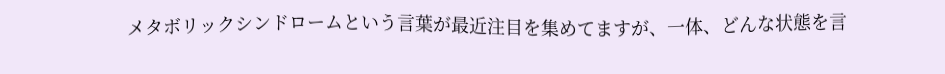メタボリックシンドロームという言葉が最近注目を集めてますが、一体、どんな状態を言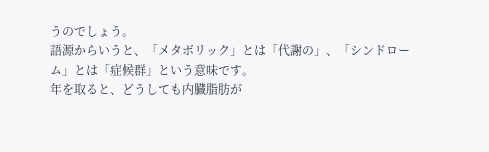うのでしょう。
語源からいうと、「メタボリック」とは「代謝の」、「シンドローム」とは「症候群」という意味です。
年を取ると、どうしても内臓脂肪が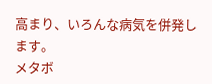高まり、いろんな病気を併発します。
メタボ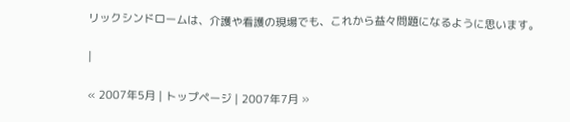リックシンドロームは、介護や看護の現場でも、これから益々問題になるように思います。

|

« 2007年5月 | トップページ | 2007年7月 »